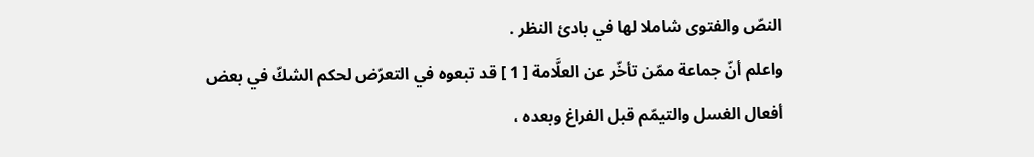النصّ والفتوى شاملا لها في بادئ النظر .
واعلم أنّ جماعة ممّن تأخّر عن العلَّامة [ 1 ] قد تبعوه في التعرّض لحكم الشكّ في بعض أفعال الغسل والتيمّم قبل الفراغ وبعده ،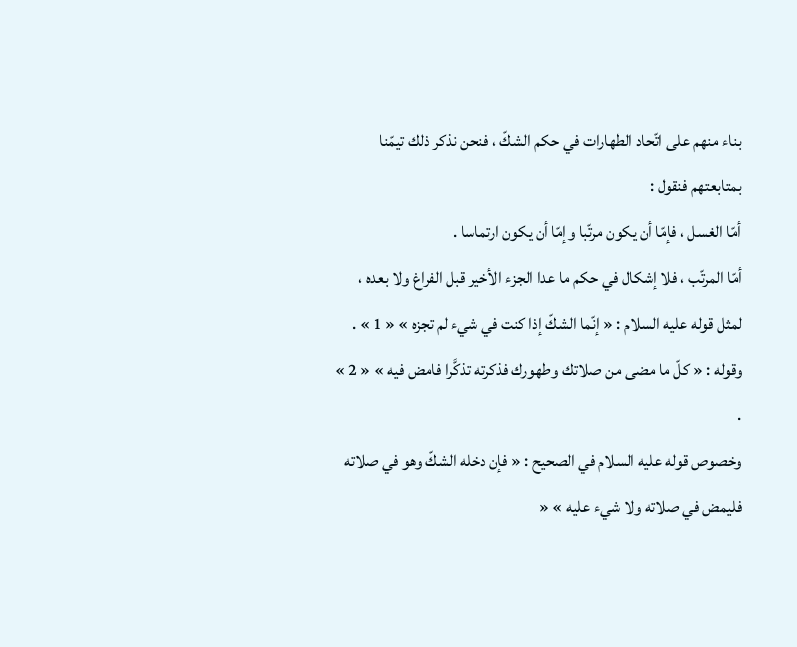بناء منهم على اتّحاد الطهارات في حكم الشكّ ، فنحن نذكر ذلك تيمّنا بمتابعتهم فنقول :
أمّا الغسل ، فإمّا أن يكون مرتّبا وإمّا أن يكون ارتماسا .
أمّا المرتّب ، فلا إشكال في حكم ما عدا الجزء الأخير قبل الفراغ ولا بعده ، لمثل قوله عليه السلام : « إنّما الشكّ إذا كنت في شيء لم تجزه » « 1 » .
وقوله : « كلّ ما مضى من صلاتك وطهورك فذكرته تذكَّرا فامض فيه » « 2 » .
وخصوص قوله عليه السلام في الصحيح : « فإن دخله الشكّ وهو في صلاته فليمض في صلاته ولا شيء عليه » «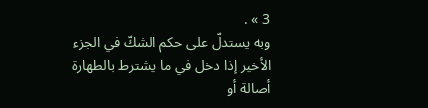3 » .
وبه يستدلّ على حكم الشكّ في الجزء الأخير إذا دخل في ما يشترط بالطهارة أصالة أو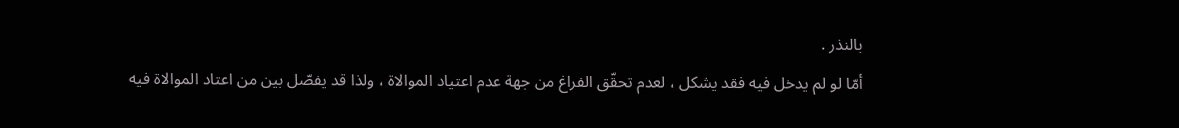بالنذر .
أمّا لو لم يدخل فيه فقد يشكل ، لعدم تحقّق الفراغ من جهة عدم اعتياد الموالاة ، ولذا قد يفصّل بين من اعتاد الموالاة فيه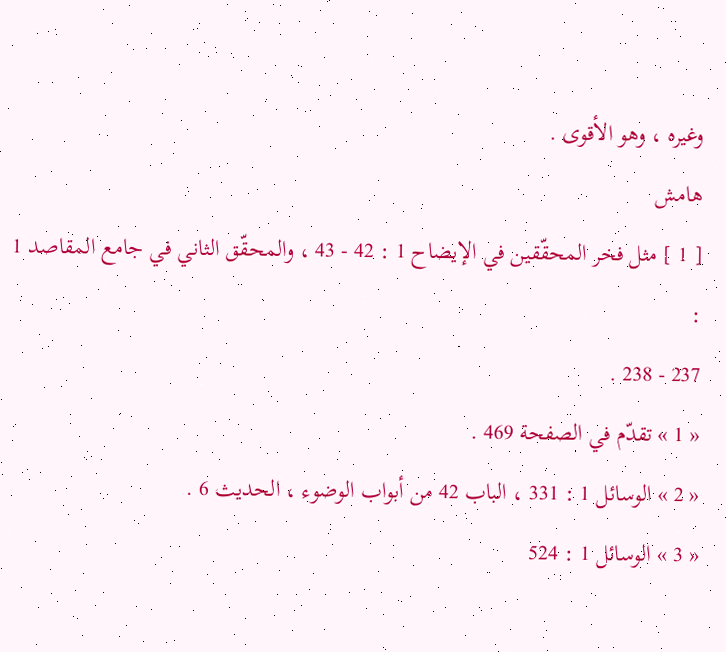وغيره ، وهو الأقوى .
هامش
[ 1 ] مثل فخر المحقّقين في الإيضاح 1 : 42 - 43 ، والمحقّق الثاني في جامع المقاصد 1 :
237 - 238 .
« 1 » تقدّم في الصفحة 469 .
« 2 » الوسائل 1 : 331 ، الباب 42 من أبواب الوضوء ، الحديث 6 .
« 3 » الوسائل 1 : 524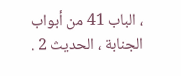، الباب 41 من أبواب الجنابة ، الحديث 2 .